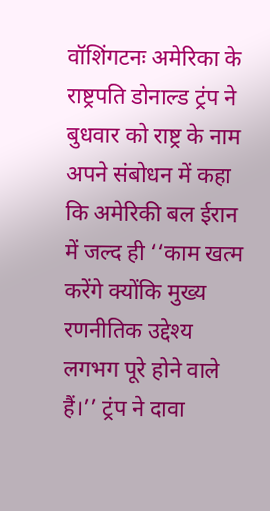वॉशिंगटनः अमेरिका के राष्ट्रपति डोनाल्ड ट्रंप ने बुधवार को राष्ट्र के नाम अपने संबोधन में कहा कि अमेरिकी बल ईरान में जल्द ही ‘‘काम खत्म करेंगे क्योंकि मुख्य रणनीतिक उद्देश्य लगभग पूरे होने वाले हैं।’’ ट्रंप ने दावा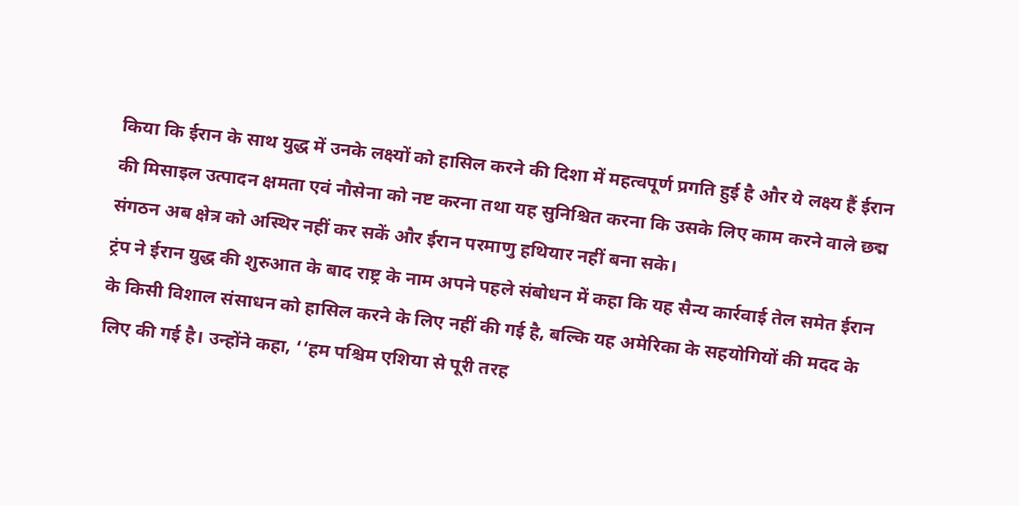किया कि ईरान के साथ युद्ध में उनके लक्ष्यों को हासिल करने की दिशा में महत्वपूर्ण प्रगति हुई है और ये लक्ष्य हैं ईरान की मिसाइल उत्पादन क्षमता एवं नौसेना को नष्ट करना तथा यह सुनिश्चित करना कि उसके लिए काम करने वाले छद्म संगठन अब क्षेत्र को अस्थिर नहीं कर सकें और ईरान परमाणु हथियार नहीं बना सके।
ट्रंप ने ईरान युद्ध की शुरुआत के बाद राष्ट्र के नाम अपने पहले संबोधन में कहा कि यह सैन्य कार्रवाई तेल समेत ईरान के किसी विशाल संसाधन को हासिल करने के लिए नहीं की गई है, बल्कि यह अमेरिका के सहयोगियों की मदद के लिए की गई है। उन्होंने कहा, ‘‘हम पश्चिम एशिया से पूरी तरह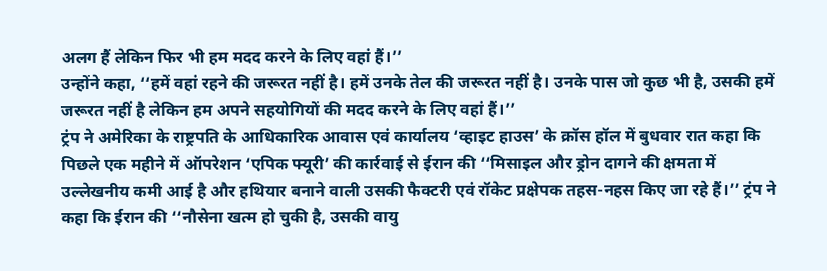अलग हैं लेकिन फिर भी हम मदद करने के लिए वहां हैं।’’
उन्होंने कहा, ‘‘हमें वहां रहने की जरूरत नहीं है। हमें उनके तेल की जरूरत नहीं है। उनके पास जो कुछ भी है, उसकी हमें जरूरत नहीं है लेकिन हम अपने सहयोगियों की मदद करने के लिए वहां हैं।’’
ट्रंप ने अमेरिका के राष्ट्रपति के आधिकारिक आवास एवं कार्यालय ‘व्हाइट हाउस’ के क्रॉस हॉल में बुधवार रात कहा कि पिछले एक महीने में ऑपरेशन ‘एपिक फ्यूरी’ की कार्रवाई से ईरान की ‘‘मिसाइल और ड्रोन दागने की क्षमता में उल्लेखनीय कमी आई है और हथियार बनाने वाली उसकी फैक्टरी एवं रॉकेट प्रक्षेपक तहस-नहस किए जा रहे हैं।’’ ट्रंप ने कहा कि ईरान की ‘‘नौसेना खत्म हो चुकी है, उसकी वायु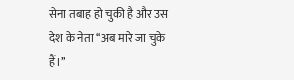सेना तबाह हो चुकी है और उस देश के नेता ‘‘अब मारे जा चुके हैं।’’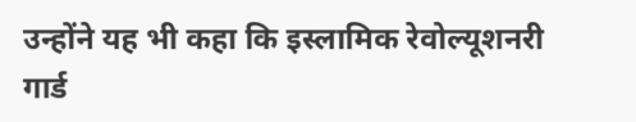उन्होंने यह भी कहा कि इस्लामिक रेवोल्यूशनरी गार्ड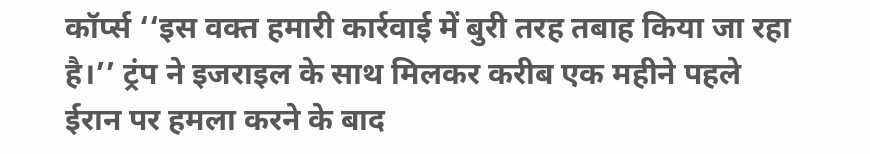कॉर्प्स ‘‘इस वक्त हमारी कार्रवाई में बुरी तरह तबाह किया जा रहा है।’’ ट्रंप ने इजराइल के साथ मिलकर करीब एक महीने पहले ईरान पर हमला करने के बाद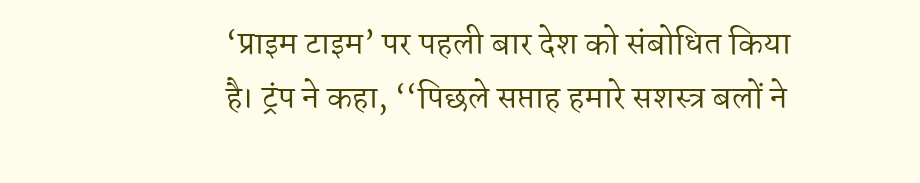‘प्राइम टाइम’ पर पहली बार देश को संबोधित किया है। ट्रंप ने कहा, ‘‘पिछले सप्ताह हमारे सशस्त्र बलों ने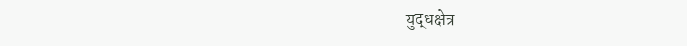युद्धक्षेत्र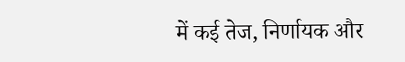में कई तेज, निर्णायक और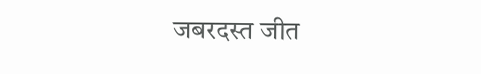जबरदस्त जीत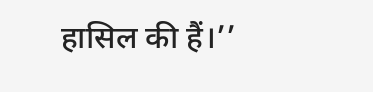हासिल की हैं।’’